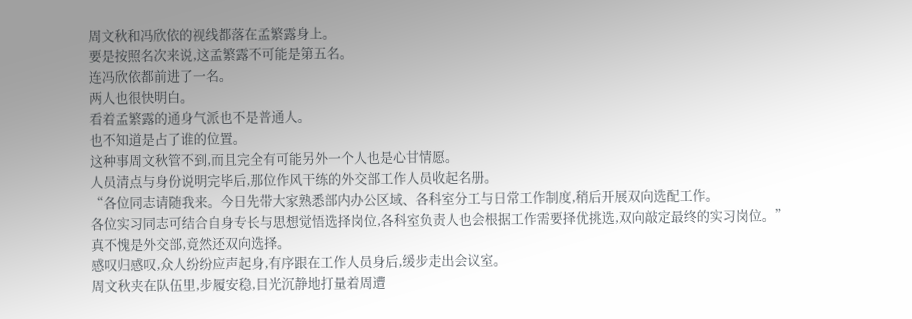周文秋和冯欣依的视线都落在孟繁露身上。
要是按照名次来说,这孟繁露不可能是第五名。
连冯欣依都前进了一名。
两人也很快明白。
看着孟繁露的通身气派也不是普通人。
也不知道是占了谁的位置。
这种事周文秋管不到,而且完全有可能另外一个人也是心甘情愿。
人员清点与身份说明完毕后,那位作风干练的外交部工作人员收起名册。
“各位同志请随我来。今日先带大家熟悉部内办公区域、各科室分工与日常工作制度,稍后开展双向选配工作。
各位实习同志可结合自身专长与思想觉悟选择岗位,各科室负责人也会根据工作需要择优挑选,双向敲定最终的实习岗位。”
真不愧是外交部,竟然还双向选择。
感叹归感叹,众人纷纷应声起身,有序跟在工作人员身后,缓步走出会议室。
周文秋夹在队伍里,步履安稳,目光沉静地打量着周遭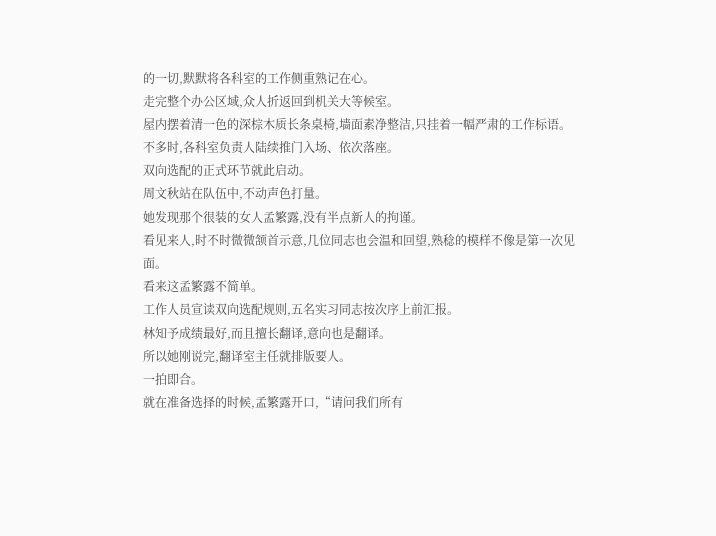的一切,默默将各科室的工作侧重熟记在心。
走完整个办公区域,众人折返回到机关大等候室。
屋内摆着清一色的深棕木质长条桌椅,墙面素净整洁,只挂着一幅严肃的工作标语。
不多时,各科室负责人陆续推门入场、依次落座。
双向选配的正式环节就此启动。
周文秋站在队伍中,不动声色打量。
她发现那个很装的女人孟繁露,没有半点新人的拘谨。
看见来人,时不时微微颔首示意,几位同志也会温和回望,熟稔的模样不像是第一次见面。
看来这孟繁露不简单。
工作人员宣读双向选配规则,五名实习同志按次序上前汇报。
林知予成绩最好,而且擅长翻译,意向也是翻译。
所以她刚说完,翻译室主任就排版要人。
一拍即合。
就在准备选择的时候,孟繁露开口,“请问我们所有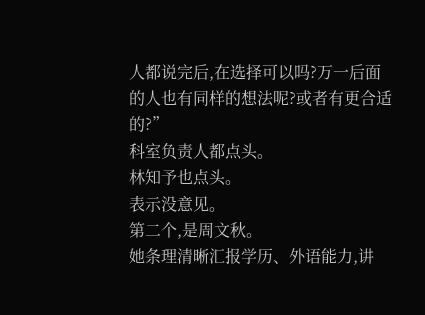人都说完后,在选择可以吗?万一后面的人也有同样的想法呢?或者有更合适的?”
科室负责人都点头。
林知予也点头。
表示没意见。
第二个,是周文秋。
她条理清晰汇报学历、外语能力,讲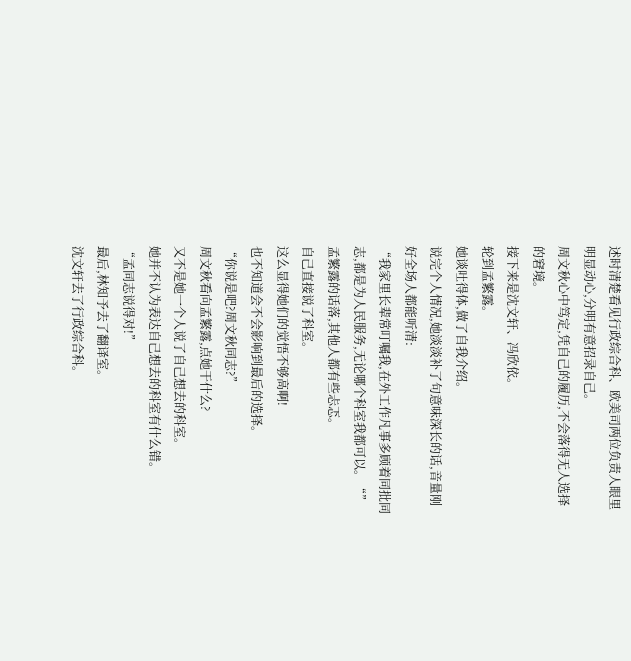述时清楚看见行政综合科、欧美司两位负责人眼里明显动心,分明有意招录自己。
周文秋心中笃定,凭自己的履历,不会落得无人选择的窘境。
接下来是沈文轩、冯欣依。
轮到孟繁露。
她谈吐得体,做了自我介绍。
说完个人情况,她淡淡补了句意味深长的话,音量刚好全场人都能听清:
“我家里长辈常叮嘱我,在外工作凡事多顾着同批同志,都是为人民服务,无论哪个科室我都可以。“”
孟繁露的话落,其他人都有些忐忑。
自己直接说了科室。
这么显得她们的觉悟不够高啊!
也不知道会不会影响到最后的选择。
“你说是吧?周文秋同志?”
周文秋看向孟繁露,点她干什么?
又不是她一个人说了自己想去的科室。
她并不认为表达自己想去的科室有什么错。
“孟同志说得对!”
最后,林知予去了翻译室。
沈文轩去了行政综合科。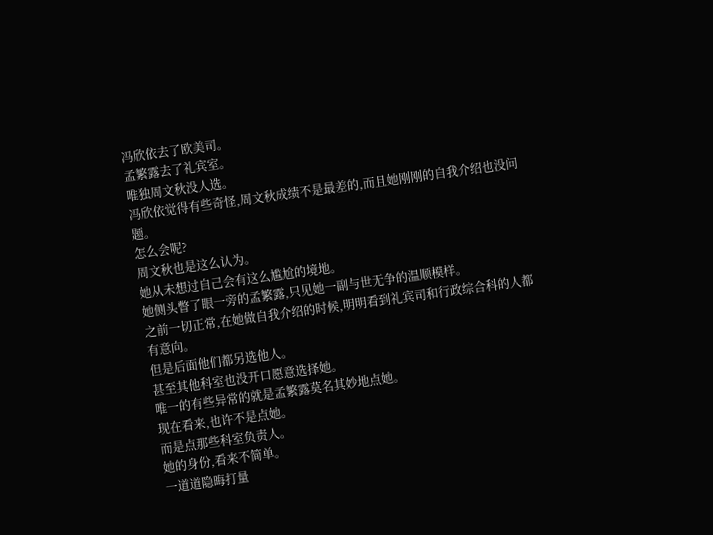冯欣依去了欧美司。
孟繁露去了礼宾室。
唯独周文秋没人选。
冯欣依觉得有些奇怪,周文秋成绩不是最差的,而且她刚刚的自我介绍也没问题。
怎么会呢?
周文秋也是这么认为。
她从未想过自己会有这么尴尬的境地。
她侧头瞥了眼一旁的孟繁露,只见她一副与世无争的温顺模样。
之前一切正常,在她做自我介绍的时候,明明看到礼宾司和行政综合科的人都有意向。
但是后面他们都另选他人。
甚至其他科室也没开口愿意选择她。
唯一的有些异常的就是孟繁露莫名其妙地点她。
现在看来,也许不是点她。
而是点那些科室负责人。
她的身份,看来不简单。
一道道隐晦打量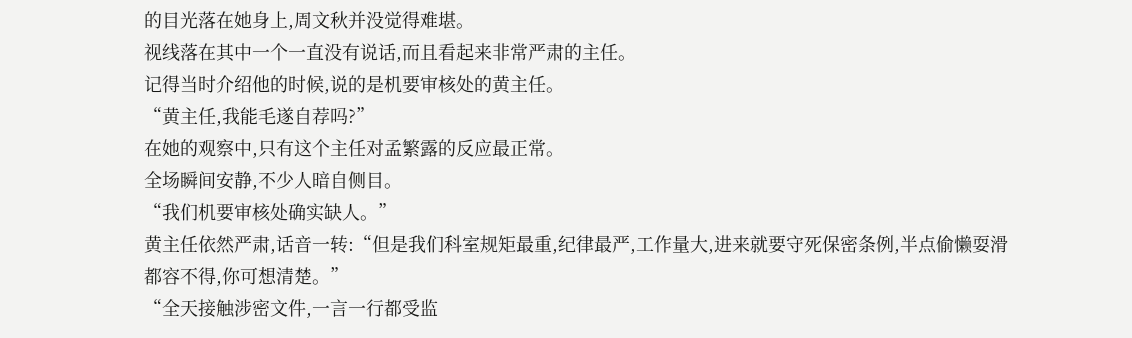的目光落在她身上,周文秋并没觉得难堪。
视线落在其中一个一直没有说话,而且看起来非常严肃的主任。
记得当时介绍他的时候,说的是机要审核处的黄主任。
“黄主任,我能毛遂自荐吗?”
在她的观察中,只有这个主任对孟繁露的反应最正常。
全场瞬间安静,不少人暗自侧目。
“我们机要审核处确实缺人。”
黄主任依然严肃,话音一转:“但是我们科室规矩最重,纪律最严,工作量大,进来就要守死保密条例,半点偷懒耍滑都容不得,你可想清楚。”
“全天接触涉密文件,一言一行都受监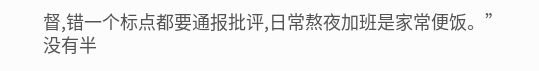督,错一个标点都要通报批评,日常熬夜加班是家常便饭。”
没有半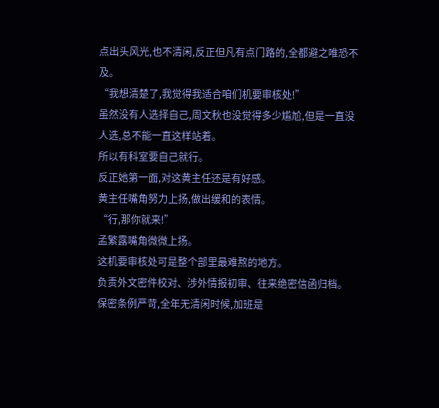点出头风光,也不清闲,反正但凡有点门路的,全都避之唯恐不及。
“我想清楚了,我觉得我适合咱们机要审核处!”
虽然没有人选择自己,周文秋也没觉得多少尴尬,但是一直没人选,总不能一直这样站着。
所以有科室要自己就行。
反正她第一面,对这黄主任还是有好感。
黄主任嘴角努力上扬,做出缓和的表情。
“行,那你就来!”
孟繁露嘴角微微上扬。
这机要审核处可是整个部里最难熬的地方。
负责外文密件校对、涉外情报初审、往来绝密信函归档。
保密条例严苛,全年无清闲时候,加班是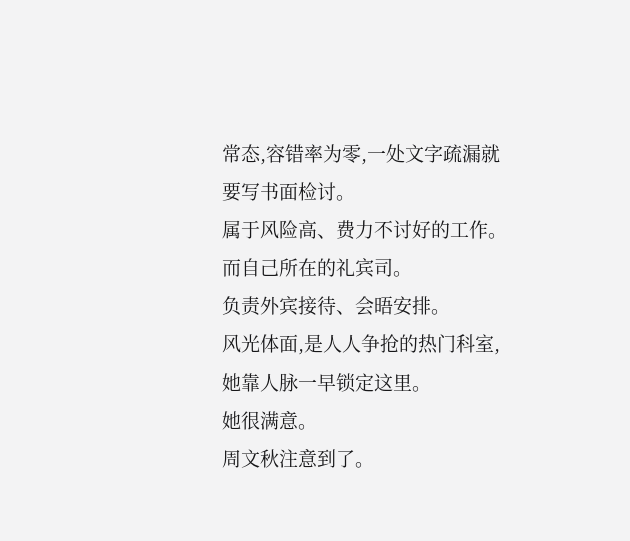常态,容错率为零,一处文字疏漏就要写书面检讨。
属于风险高、费力不讨好的工作。
而自己所在的礼宾司。
负责外宾接待、会晤安排。
风光体面,是人人争抢的热门科室,她靠人脉一早锁定这里。
她很满意。
周文秋注意到了。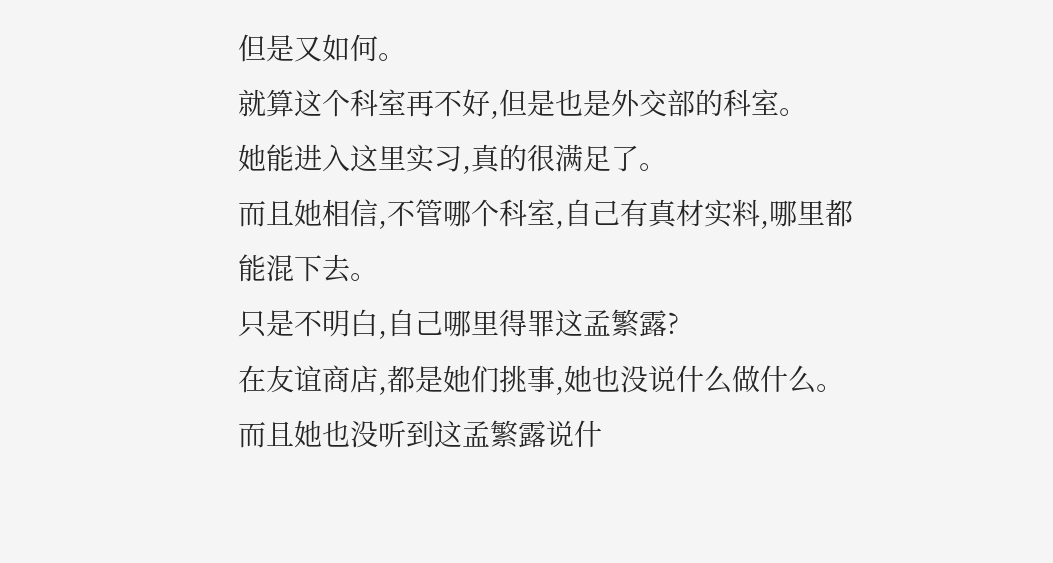但是又如何。
就算这个科室再不好,但是也是外交部的科室。
她能进入这里实习,真的很满足了。
而且她相信,不管哪个科室,自己有真材实料,哪里都能混下去。
只是不明白,自己哪里得罪这孟繁露?
在友谊商店,都是她们挑事,她也没说什么做什么。
而且她也没听到这孟繁露说什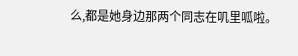么,都是她身边那两个同志在叽里呱啦。